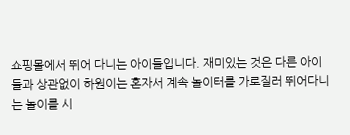쇼핑몰에서 뛰어 다니는 아이들입니다. 재미있는 것은 다른 아이들과 상관없이 하원이는 혼자서 계속 놀이터를 가로질러 뛰어다니는 놀이를 시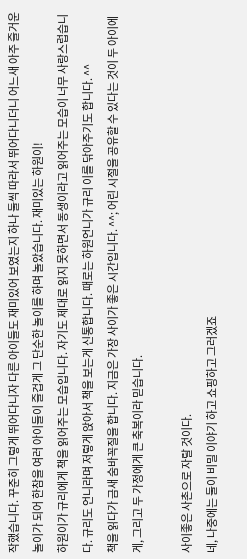작했습니다. 꾸준히 그렇게 뛰어다니자 다른 아이들도 재미있어 보였는지 하나 둘씩 따라서 뛰어다니더니 어느새 아주 즐거운 놀이가 되어 한참을 여러 아이들이 즐겁게 그 단순한 놀이를 하며 놀았습니다. 재미있는 하원이!
하원이가 규리에게 책을 읽어주는 모습입니다. 자기도 제대로 읽지 못하면서 동생이라고 읽어주는 모습이 너무 사랑스럽습니다. 규리도 언니라며 저렇게 앉아서 책을 보는게 신통합니다. 때로는 하원언니가 규리 이를 닦아주기도 합니다. ^^
책을 읽다가 금새 숨바꼭질을 합니다. 지금은 가장 사이가 좋은 시간입니다. ^^; 어린 시절을 공유할 수 있다는 것이 두 아이에게, 그리고 두 가정에게 큰 축복이라 믿습니다.

사이좋은 사촌으로 자랄 것이다.
네, 나중에는 둘이 비밀 이야기 하고 쇼핑하고 그러겠죠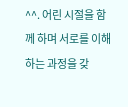^^. 어린 시절을 함께 하며 서로를 이해하는 과정을 갖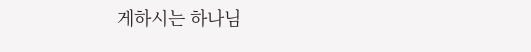게하시는 하나님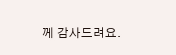께 감사드려요.